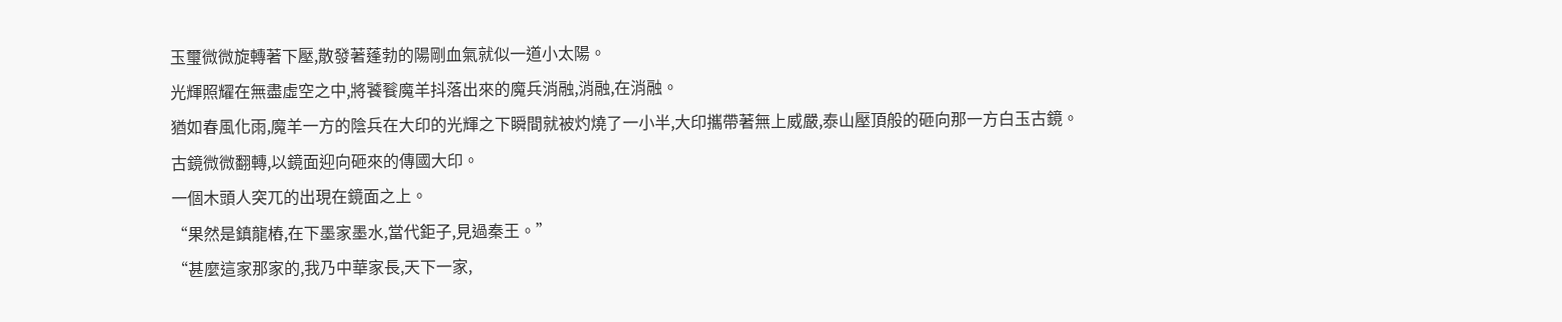玉璽微微旋轉著下壓,散發著蓬勃的陽剛血氣就似一道小太陽。
光輝照耀在無盡虛空之中,將饕餮魔羊抖落出來的魔兵消融,消融,在消融。
猶如春風化雨,魔羊一方的陰兵在大印的光輝之下瞬間就被灼燒了一小半,大印攜帶著無上威嚴,泰山壓頂般的砸向那一方白玉古鏡。
古鏡微微翻轉,以鏡面迎向砸來的傳國大印。
一個木頭人突兀的出現在鏡面之上。
“果然是鎮龍樁,在下墨家墨水,當代鉅子,見過秦王。”
“甚麼這家那家的,我乃中華家長,天下一家,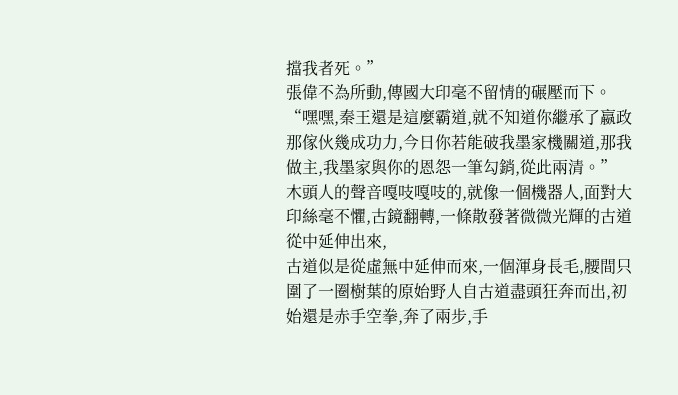擋我者死。”
張偉不為所動,傳國大印毫不留情的碾壓而下。
“嘿嘿,秦王還是這麼霸道,就不知道你繼承了嬴政那傢伙幾成功力,今日你若能破我墨家機關道,那我做主,我墨家與你的恩怨一筆勾銷,從此兩清。”
木頭人的聲音嘎吱嘎吱的,就像一個機器人,面對大印絲毫不懼,古鏡翻轉,一條散發著微微光輝的古道從中延伸出來,
古道似是從虛無中延伸而來,一個渾身長毛,腰間只圍了一圈樹葉的原始野人自古道盡頭狂奔而出,初始還是赤手空拳,奔了兩步,手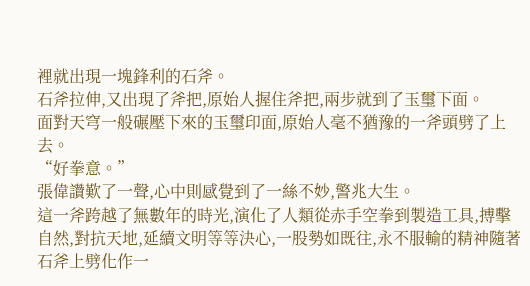裡就出現一塊鋒利的石斧。
石斧拉伸,又出現了斧把,原始人握住斧把,兩步就到了玉璽下面。
面對天穹一般碾壓下來的玉璽印面,原始人毫不猶豫的一斧頭劈了上去。
“好拳意。”
張偉讚歎了一聲,心中則感覺到了一絲不妙,警兆大生。
這一斧跨越了無數年的時光,演化了人類從赤手空拳到製造工具,搏擊自然,對抗天地,延續文明等等決心,一股勢如既往,永不服輸的精神隨著石斧上劈化作一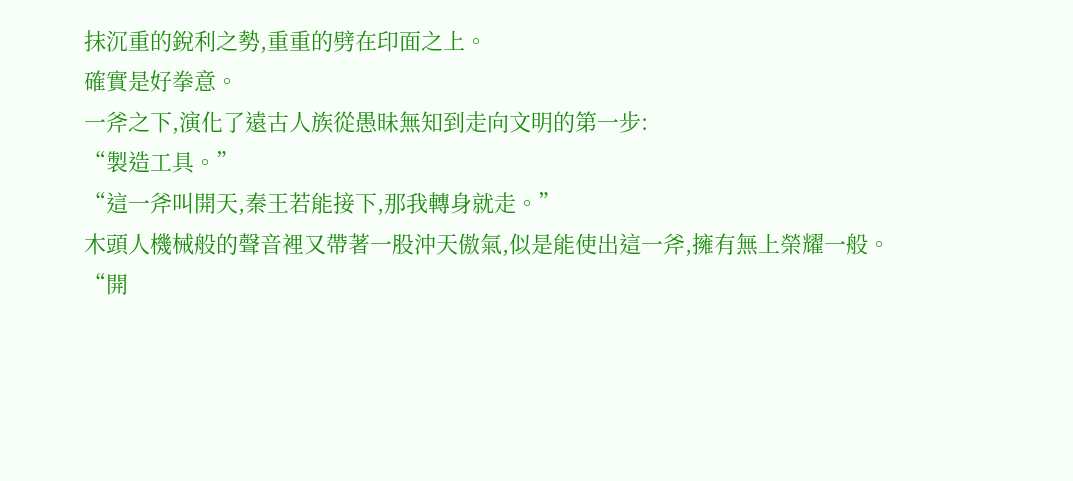抹沉重的銳利之勢,重重的劈在印面之上。
確實是好拳意。
一斧之下,演化了遠古人族從愚昧無知到走向文明的第一步:
“製造工具。”
“這一斧叫開天,秦王若能接下,那我轉身就走。”
木頭人機械般的聲音裡又帶著一股沖天傲氣,似是能使出這一斧,擁有無上榮耀一般。
“開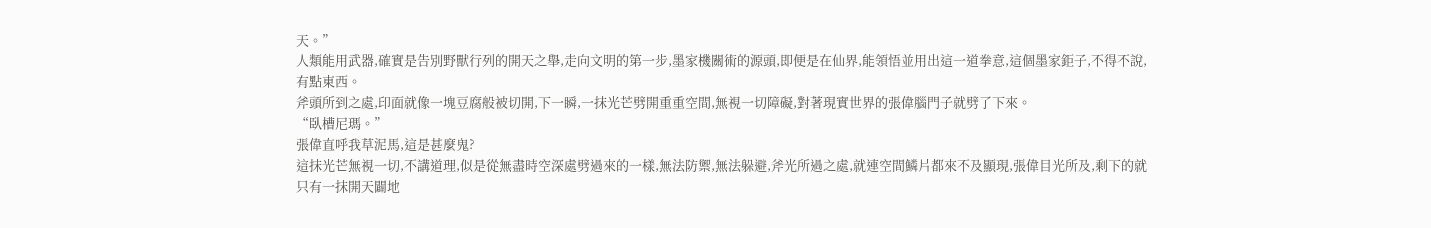天。”
人類能用武器,確實是告別野獸行列的開天之舉,走向文明的第一步,墨家機關術的源頭,即便是在仙界,能領悟並用出這一道拳意,這個墨家鉅子,不得不說,有點東西。
斧頭所到之處,印面就像一塊豆腐般被切開,下一瞬,一抹光芒劈開重重空間,無視一切障礙,對著現實世界的張偉腦門子就劈了下來。
“臥槽尼瑪。”
張偉直呼我草泥馬,這是甚麼鬼?
這抹光芒無視一切,不講道理,似是從無盡時空深處劈過來的一樣,無法防禦,無法躲避,斧光所過之處,就連空間鱗片都來不及顯現,張偉目光所及,剩下的就只有一抹開天闢地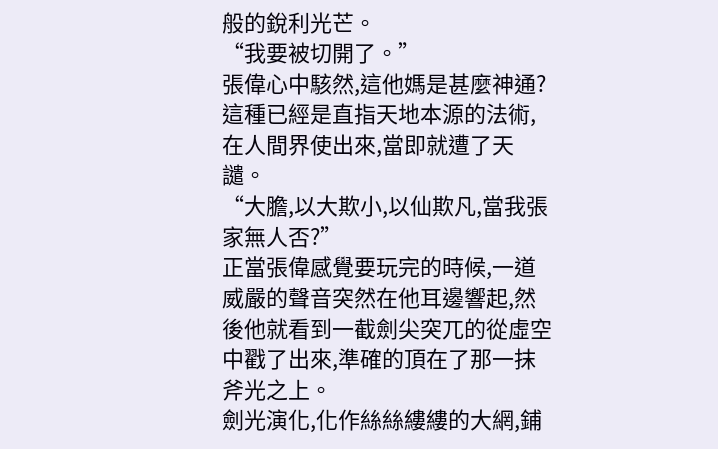般的銳利光芒。
“我要被切開了。”
張偉心中駭然,這他媽是甚麼神通?
這種已經是直指天地本源的法術,在人間界使出來,當即就遭了天譴。
“大膽,以大欺小,以仙欺凡,當我張家無人否?”
正當張偉感覺要玩完的時候,一道威嚴的聲音突然在他耳邊響起,然後他就看到一截劍尖突兀的從虛空中戳了出來,準確的頂在了那一抹斧光之上。
劍光演化,化作絲絲縷縷的大網,鋪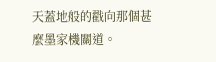天蓋地般的戳向那個甚麼墨家機關道。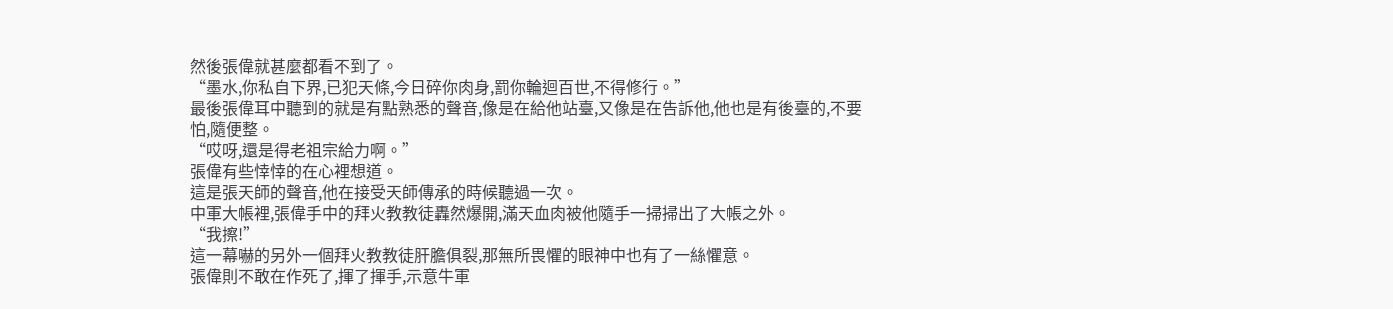然後張偉就甚麼都看不到了。
“墨水,你私自下界,已犯天條,今日碎你肉身,罰你輪迴百世,不得修行。”
最後張偉耳中聽到的就是有點熟悉的聲音,像是在給他站臺,又像是在告訴他,他也是有後臺的,不要怕,隨便整。
“哎呀,還是得老祖宗給力啊。”
張偉有些悻悻的在心裡想道。
這是張天師的聲音,他在接受天師傳承的時候聽過一次。
中軍大帳裡,張偉手中的拜火教教徒轟然爆開,滿天血肉被他隨手一掃掃出了大帳之外。
“我擦!”
這一幕嚇的另外一個拜火教教徒肝膽俱裂,那無所畏懼的眼神中也有了一絲懼意。
張偉則不敢在作死了,揮了揮手,示意牛軍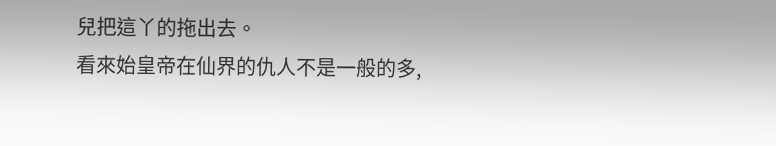兒把這丫的拖出去。
看來始皇帝在仙界的仇人不是一般的多,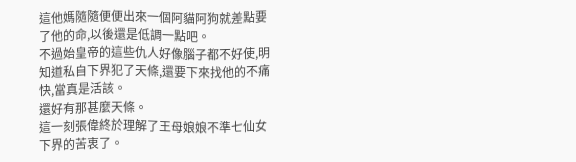這他媽隨隨便便出來一個阿貓阿狗就差點要了他的命,以後還是低調一點吧。
不過始皇帝的這些仇人好像腦子都不好使,明知道私自下界犯了天條,還要下來找他的不痛快,當真是活該。
還好有那甚麼天條。
這一刻張偉終於理解了王母娘娘不準七仙女下界的苦衷了。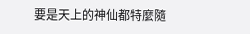要是天上的神仙都特麼隨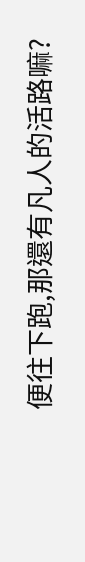便往下跑,那還有凡人的活路嘛?